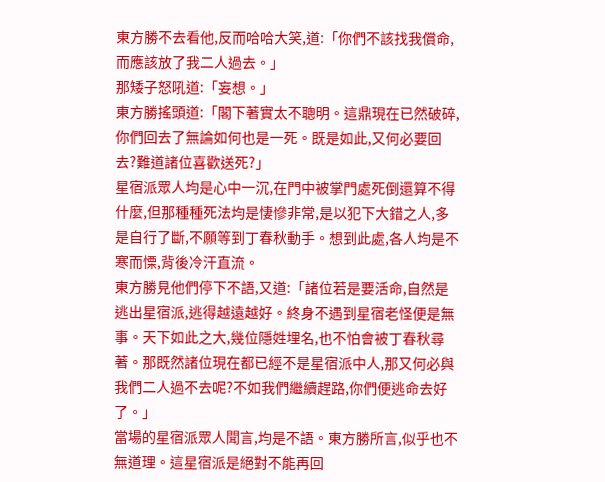東方勝不去看他,反而哈哈大笑,道:「你們不該找我償命,而應該放了我二人過去。」
那矮子怒吼道:「妄想。」
東方勝搖頭道:「閣下著實太不聰明。這鼎現在已然破碎,你們回去了無論如何也是一死。既是如此,又何必要回去?難道諸位喜歡送死?」
星宿派眾人均是心中一沉,在門中被掌門處死倒還算不得什麼,但那種種死法均是悽慘非常,是以犯下大錯之人,多是自行了斷,不願等到丁春秋動手。想到此處,各人均是不寒而慄,背後冷汗直流。
東方勝見他們停下不語,又道:「諸位若是要活命,自然是逃出星宿派,逃得越遠越好。終身不遇到星宿老怪便是無事。天下如此之大,幾位隱姓埋名,也不怕會被丁春秋尋著。那既然諸位現在都已經不是星宿派中人,那又何必與我們二人過不去呢?不如我們繼續趕路,你們便逃命去好了。」
當場的星宿派眾人聞言,均是不語。東方勝所言,似乎也不無道理。這星宿派是絕對不能再回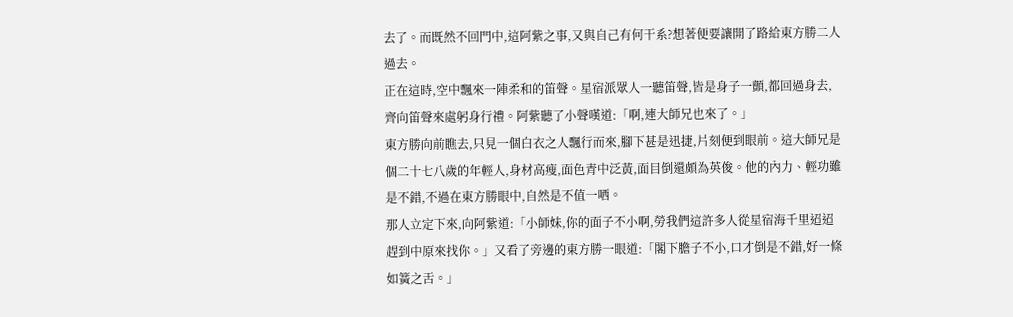去了。而既然不回門中,這阿紫之事,又與自己有何干系?想著便要讓開了路給東方勝二人過去。
正在這時,空中飄來一陣柔和的笛聲。星宿派眾人一聽笛聲,皆是身子一顫,都回過身去,齊向笛聲來處躬身行禮。阿紫聽了小聲嘆道:「啊,連大師兄也來了。」
東方勝向前瞧去,只見一個白衣之人飄行而來,腳下甚是迅捷,片刻便到眼前。這大師兄是個二十七八歲的年輕人,身材高瘦,面色青中泛黃,面目倒還頗為英俊。他的內力、輕功雖是不錯,不過在東方勝眼中,自然是不值一哂。
那人立定下來,向阿紫道:「小師妹,你的面子不小啊,勞我們這許多人從星宿海千里迢迢趕到中原來找你。」又看了旁邊的東方勝一眼道:「閣下膽子不小,口才倒是不錯,好一條如簧之舌。」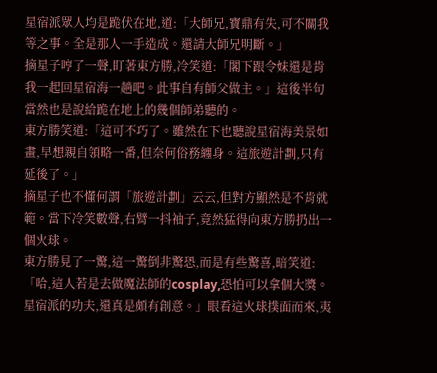星宿派眾人均是跪伏在地,道:「大師兄,寶鼎有失,可不關我等之事。全是那人一手造成。還請大師兄明斷。」
摘星子哼了一聲,盯著東方勝,冷笑道:「閣下跟令妹還是肯我一起回星宿海一趟吧。此事自有師父做主。」這後半句當然也是說給跪在地上的幾個師弟聽的。
東方勝笑道:「這可不巧了。雖然在下也聽說星宿海美景如畫,早想親自領略一番,但奈何俗務纏身。這旅遊計劃,只有延後了。」
摘星子也不懂何謂「旅遊計劃」云云,但對方顯然是不肯就範。當下冷笑數聲,右臂一抖袖子,竟然猛得向東方勝扔出一個火球。
東方勝見了一驚,這一驚倒非驚恐,而是有些驚喜,暗笑道:「哈,這人若是去做魔法師的cosplay,恐怕可以拿個大獎。星宿派的功夫,還真是頗有創意。」眼看這火球撲面而來,夷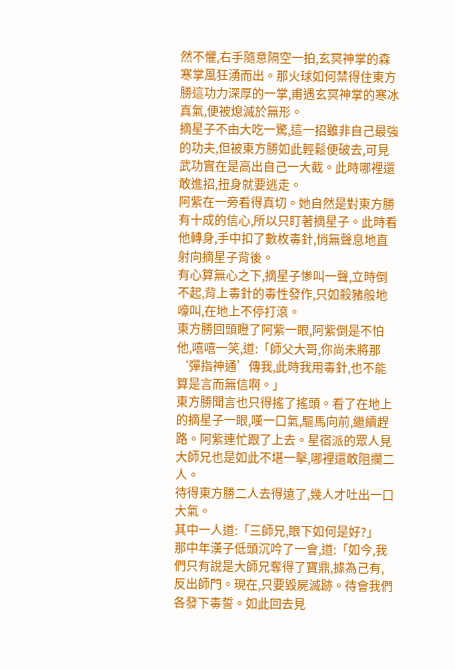然不懼,右手隨意隔空一拍,玄冥神掌的森寒掌風狂湧而出。那火球如何禁得住東方勝這功力深厚的一掌,甫遇玄冥神掌的寒冰真氣,便被熄滅於無形。
摘星子不由大吃一驚,這一招雖非自己最強的功夫,但被東方勝如此輕鬆便破去,可見武功實在是高出自己一大截。此時哪裡還敢進招,扭身就要逃走。
阿紫在一旁看得真切。她自然是對東方勝有十成的信心,所以只盯著摘星子。此時看他轉身,手中扣了數枚毒針,悄無聲息地直射向摘星子背後。
有心算無心之下,摘星子慘叫一聲,立時倒不起,背上毒針的毒性發作,只如殺豬般地嚎叫,在地上不停打滾。
東方勝回頭瞪了阿紫一眼,阿紫倒是不怕他,嘻嘻一笑,道:「師父大哥,你尚未將那‘彈指神通’傳我,此時我用毒針,也不能算是言而無信啊。」
東方勝聞言也只得搖了搖頭。看了在地上的摘星子一眼,嘆一口氣,驅馬向前,繼續趕路。阿紫連忙跟了上去。星宿派的眾人見大師兄也是如此不堪一擊,哪裡還敢阻攔二人。
待得東方勝二人去得遠了,幾人才吐出一口大氣。
其中一人道:「三師兄,眼下如何是好?」
那中年漢子低頭沉吟了一會,道:「如今,我們只有說是大師兄奪得了寶鼎,據為己有,反出師門。現在,只要毀屍滅跡。待會我們各發下毒誓。如此回去見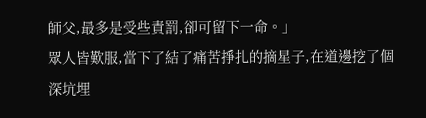師父,最多是受些責罰,卻可留下一命。」
眾人皆歎服,當下了結了痛苦掙扎的摘星子,在道邊挖了個深坑埋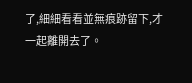了,細細看看並無痕跡留下,才一起離開去了。